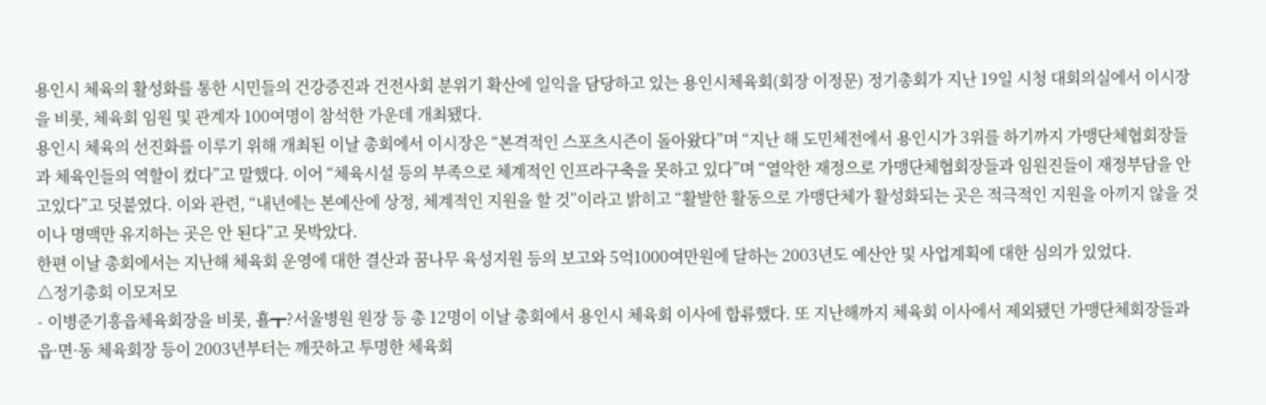용인시 체육의 활성화를 통한 시민들의 건강증진과 건전사회 분위기 확산에 일익을 담당하고 있는 용인시체육회(회장 이정문) 정기총회가 지난 19일 시청 대회의실에서 이시장을 비롯, 체육회 임원 및 관계자 100여명이 참석한 가운데 개최됐다.
용인시 체육의 선진화를 이루기 위해 개최된 이날 총회에서 이시장은 “본격적인 스포츠시즌이 돌아왔다”며 “지난 해 도민체전에서 용인시가 3위를 하기까지 가맹단체협회장들과 체육인들의 역할이 컸다”고 말했다. 이어 “체육시설 등의 부족으로 체계적인 인프라구축을 못하고 있다”며 “열악한 재정으로 가맹단체협회장들과 임원진들이 재정부담을 안고있다”고 덧붙였다. 이와 관련, “내년에는 본예산에 상정, 체계적인 지원을 할 것”이라고 밝히고 “활발한 활동으로 가맹단체가 활성화되는 곳은 적극적인 지원을 아끼지 않을 것이나 명맥만 유지하는 곳은 안 된다”고 못박았다.
한편 이날 총회에서는 지난해 체육회 운영에 대한 결산과 꿈나무 육성지원 등의 보고와 5억1000여만원에 달하는 2003년도 예산안 및 사업계획에 대한 심의가 있었다.
△정기총회 이모저모
- 이병준기흥읍체육회장을 비롯, 횰┳?서울병원 원장 등 총 12명이 이날 총회에서 용인시 체육회 이사에 합류했다. 또 지난해까지 체육회 이사에서 제외됐던 가맹단체회장들과 읍·면·동 체육회장 등이 2003년부터는 깨끗하고 투명한 체육회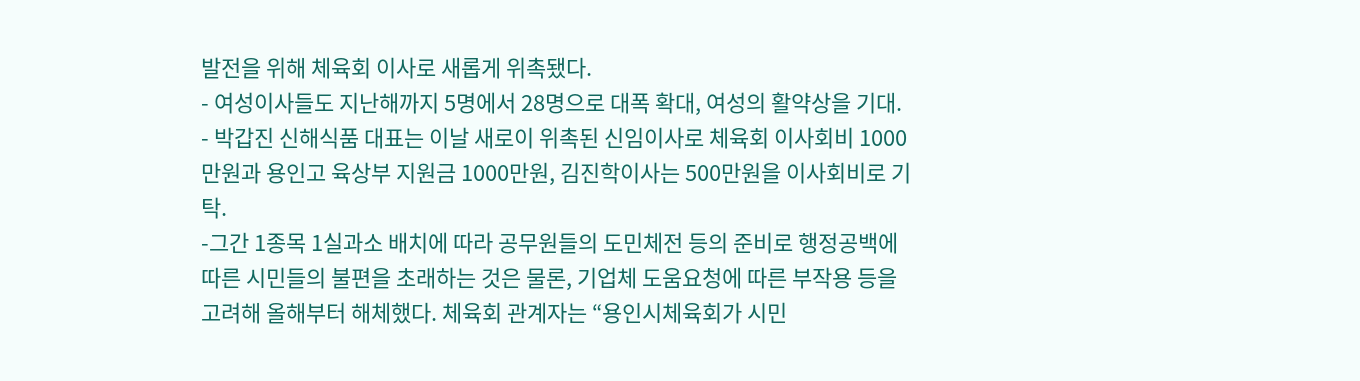발전을 위해 체육회 이사로 새롭게 위촉됐다.
- 여성이사들도 지난해까지 5명에서 28명으로 대폭 확대, 여성의 활약상을 기대.
- 박갑진 신해식품 대표는 이날 새로이 위촉된 신임이사로 체육회 이사회비 1000만원과 용인고 육상부 지원금 1000만원, 김진학이사는 500만원을 이사회비로 기탁.
-그간 1종목 1실과소 배치에 따라 공무원들의 도민체전 등의 준비로 행정공백에 따른 시민들의 불편을 초래하는 것은 물론, 기업체 도움요청에 따른 부작용 등을 고려해 올해부터 해체했다. 체육회 관계자는 “용인시체육회가 시민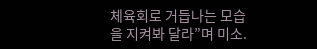체육회로 거듭나는 모습을 지켜봐 달라”며 미소.